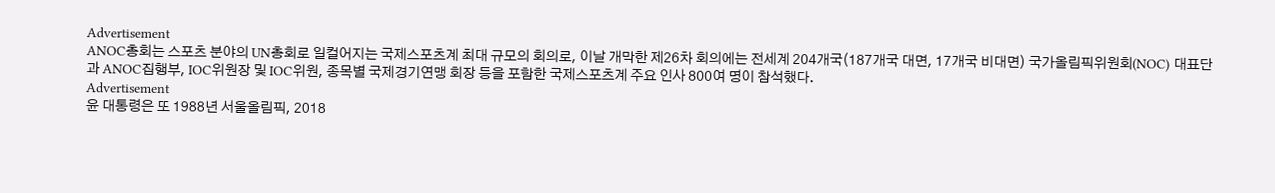Advertisement
ANOC총회는 스포츠 분야의 UN총회로 일컬어지는 국제스포츠계 최대 규모의 회의로, 이날 개막한 제26차 회의에는 전세계 204개국(187개국 대면, 17개국 비대면) 국가올림픽위원회(NOC) 대표단과 ANOC집행부, IOC위원장 및 IOC위원, 종목별 국제경기연맹 회장 등을 포함한 국제스포츠계 주요 인사 800여 명이 참석했다.
Advertisement
윤 대통령은 또 1988년 서울올림픽, 2018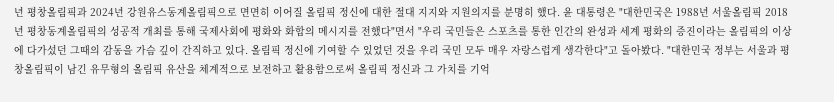년 평창올림픽과 2024년 강원유스동계올림픽으로 면면히 이어질 올림픽 정신에 대한 절대 지지와 지원의지를 분명히 했다. 윤 대통령은 "대한민국은 1988년 서울올림픽 2018년 평창동계올림픽의 성공적 개최를 통해 국제사회에 평화와 화합의 메시지를 전했다"면서 "우리 국민들은 스포츠를 통한 인간의 완성과 세계 평화의 증진이라는 올림픽의 이상에 다가섰던 그때의 감동을 가슴 깊이 간직하고 있다. 올림픽 정신에 기여할 수 있었던 것을 우리 국민 모두 매우 자랑스럽게 생각한다"고 돌아봤다. "대한민국 정부는 서울과 평창올림픽이 남긴 유무형의 올림픽 유산을 체계적으로 보전하고 활용함으로써 올림픽 정신과 그 가치를 기억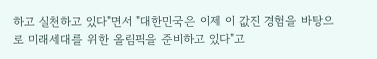하고 실천하고 있다"면서 "대한민국은 이제 이 값진 경험을 바탕으로 미래세대를 위한 올림픽을 준비하고 있다"고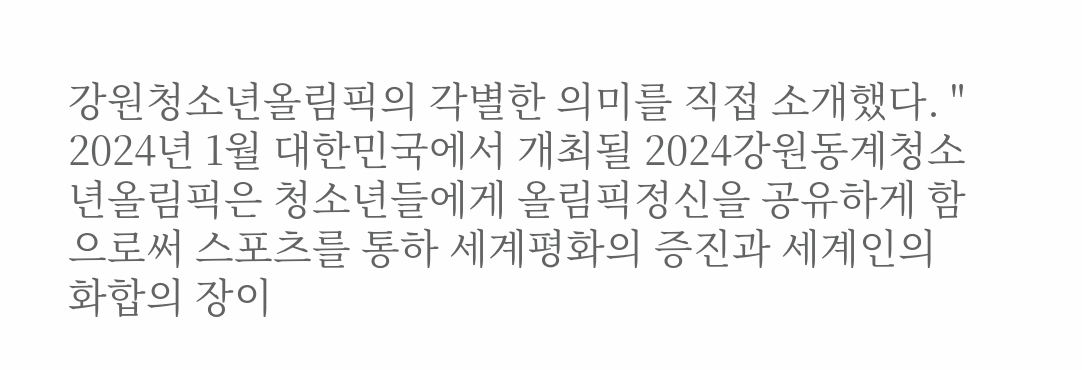강원청소년올림픽의 각별한 의미를 직접 소개했다. " 2024년 1월 대한민국에서 개최될 2024강원동계청소년올림픽은 청소년들에게 올림픽정신을 공유하게 함으로써 스포츠를 통하 세계평화의 증진과 세계인의 화합의 장이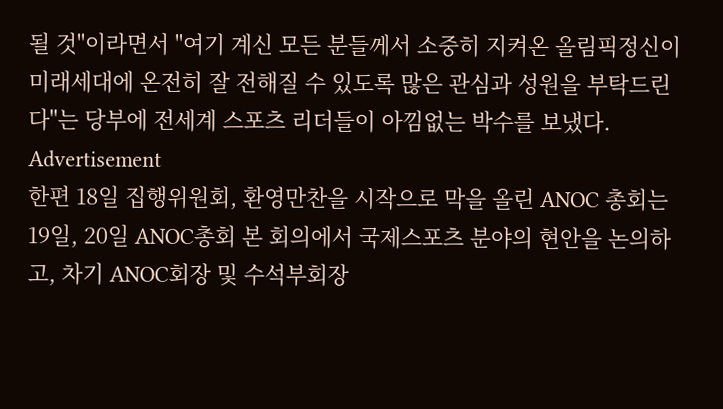될 것"이라면서 "여기 계신 모든 분들께서 소중히 지켜온 올림픽정신이 미래세대에 온전히 잘 전해질 수 있도록 많은 관심과 성원을 부탁드린다"는 당부에 전세계 스포츠 리더들이 아낌없는 박수를 보냈다.
Advertisement
한편 18일 집행위원회, 환영만찬을 시작으로 막을 올린 ANOC 총회는 19일, 20일 ANOC총회 본 회의에서 국제스포츠 분야의 현안을 논의하고, 차기 ANOC회장 및 수석부회장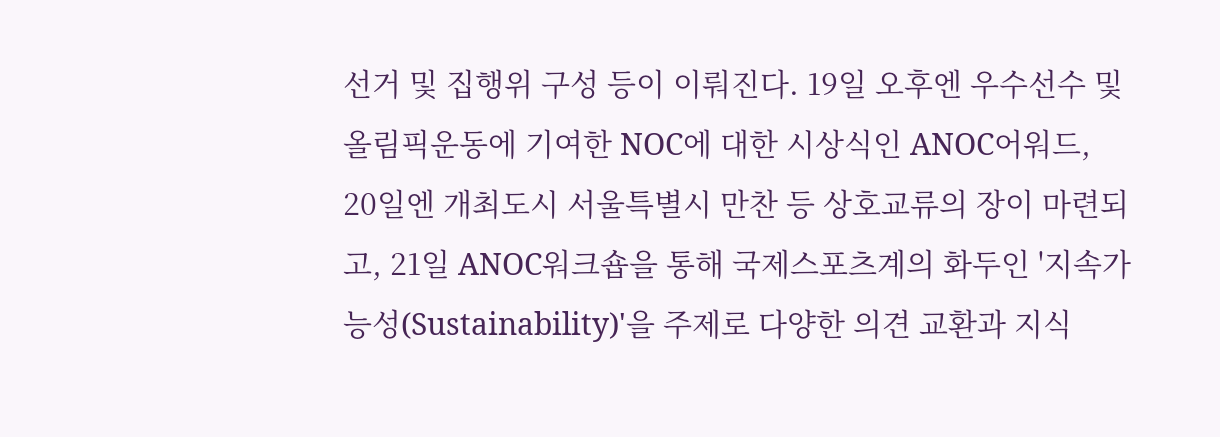선거 및 집행위 구성 등이 이뤄진다. 19일 오후엔 우수선수 및 올림픽운동에 기여한 NOC에 대한 시상식인 ANOC어워드, 20일엔 개최도시 서울특별시 만찬 등 상호교류의 장이 마련되고, 21일 ANOC워크숍을 통해 국제스포츠계의 화두인 '지속가능성(Sustainability)'을 주제로 다양한 의견 교환과 지식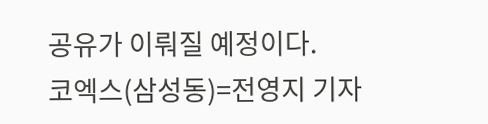공유가 이뤄질 예정이다.
코엑스(삼성동)=전영지 기자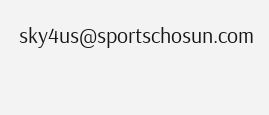sky4us@sportschosun.com